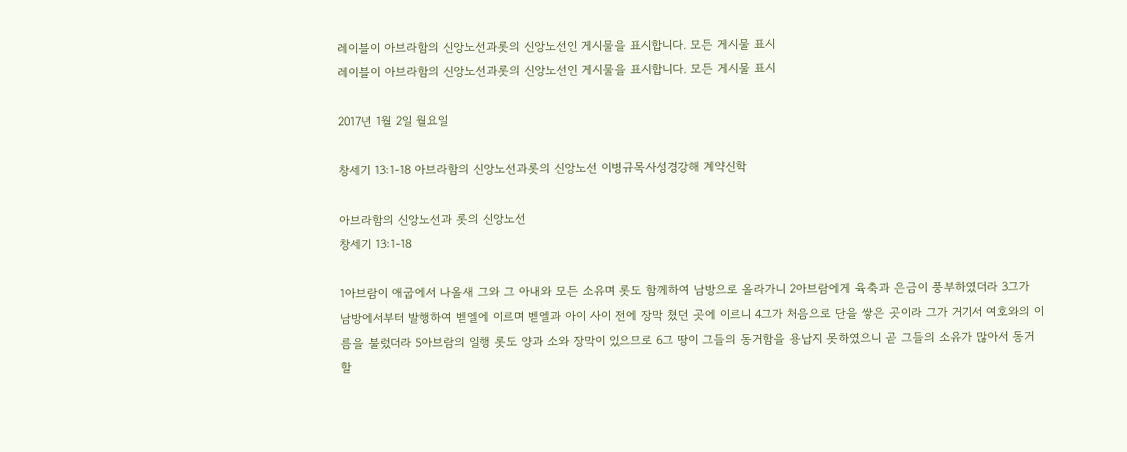레이블이 아브라함의 신앙노선과롯의 신앙노선인 게시물을 표시합니다. 모든 게시물 표시
레이블이 아브라함의 신앙노선과롯의 신앙노선인 게시물을 표시합니다. 모든 게시물 표시

2017년 1월 2일 월요일

창세기 13:1-18 아브라함의 신앙노선과롯의 신앙노선 이병규목사성경강해 계약신학

아브라함의 신앙노선과 롯의 신앙노선
창세기 13:1-18

1아브람이 애굽에서 나올새 그와 그 아내와 모든 소유며 롯도 함께하여 남방으로 올라가니 2아브람에게 육축과 은금이 풍부하였더라 3그가 남방에서부터 발행하여 벧엘에 이르며 벧엘과 아이 사이 전에 장막 쳤던 곳에 이르니 4그가 처음으로 단을 쌓은 곳이라 그가 거기서 여호와의 이름을 불렀더라 5아브람의 일행 롯도 양과 소와 장막이 있으므로 6그 땅이 그들의 동거함을 용납지 못하였으니 곧 그들의 소유가 많아서 동거할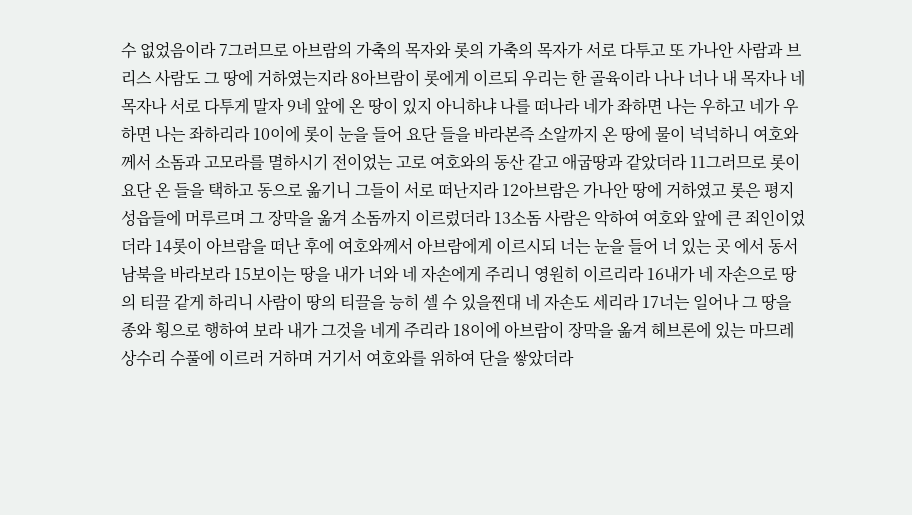수 없었음이라 7그러므로 아브람의 가축의 목자와 롯의 가축의 목자가 서로 다투고 또 가나안 사람과 브리스 사람도 그 땅에 거하였는지라 8아브람이 롯에게 이르되 우리는 한 골육이라 나나 너나 내 목자나 네 목자나 서로 다투게 말자 9네 앞에 온 땅이 있지 아니하냐 나를 떠나라 네가 좌하면 나는 우하고 네가 우하면 나는 좌하리라 10이에 롯이 눈을 들어 요단 들을 바라본즉 소알까지 온 땅에 물이 넉넉하니 여호와께서 소돔과 고모라를 멸하시기 전이었는 고로 여호와의 동산 같고 애굽땅과 같았더라 11그러므로 롯이 요단 온 들을 택하고 동으로 옮기니 그들이 서로 떠난지라 12아브람은 가나안 땅에 거하였고 롯은 평지 성읍들에 머루르며 그 장막을 옮겨 소돔까지 이르렀더라 13소돔 사람은 악하여 여호와 앞에 큰 죄인이었더라 14롯이 아브람을 떠난 후에 여호와께서 아브람에게 이르시되 너는 눈을 들어 너 있는 곳 에서 동서 남북을 바라보라 15보이는 땅을 내가 너와 네 자손에게 주리니 영원히 이르리라 16내가 네 자손으로 땅의 티끌 같게 하리니 사람이 땅의 티끌을 능히 셀 수 있을찐대 네 자손도 세리라 17너는 일어나 그 땅을 종와 횡으로 행하여 보라 내가 그것을 네게 주리라 18이에 아브람이 장막을 옮겨 헤브론에 있는 마므레 상수리 수풀에 이르러 거하며 거기서 여호와를 위하여 단을 쌓았더라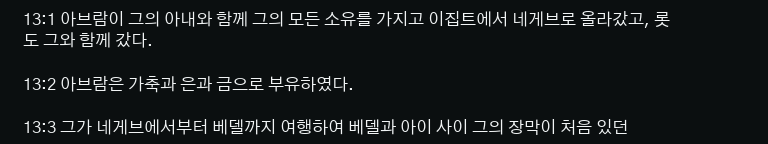13:1 아브람이 그의 아내와 함께 그의 모든 소유를 가지고 이집트에서 네게브로 올라갔고, 롯도 그와 함께 갔다.

13:2 아브람은 가축과 은과 금으로 부유하였다.

13:3 그가 네게브에서부터 베델까지 여행하여 베델과 아이 사이 그의 장막이 처음 있던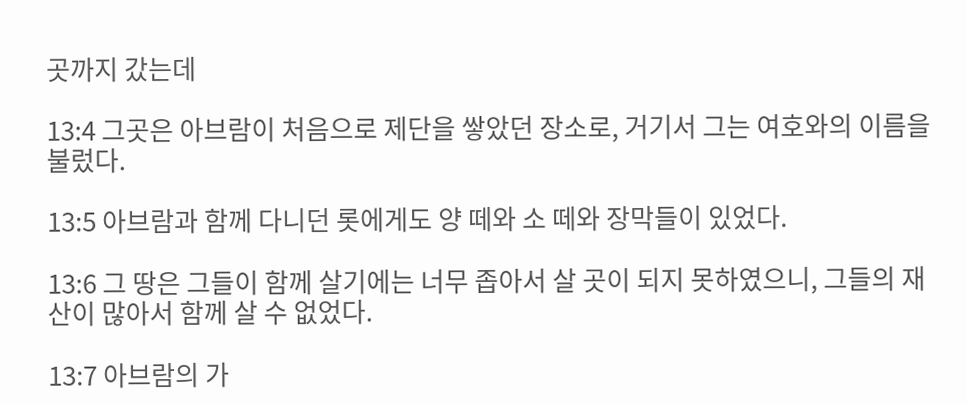곳까지 갔는데

13:4 그곳은 아브람이 처음으로 제단을 쌓았던 장소로, 거기서 그는 여호와의 이름을 불렀다.

13:5 아브람과 함께 다니던 롯에게도 양 떼와 소 떼와 장막들이 있었다.

13:6 그 땅은 그들이 함께 살기에는 너무 좁아서 살 곳이 되지 못하였으니, 그들의 재산이 많아서 함께 살 수 없었다.

13:7 아브람의 가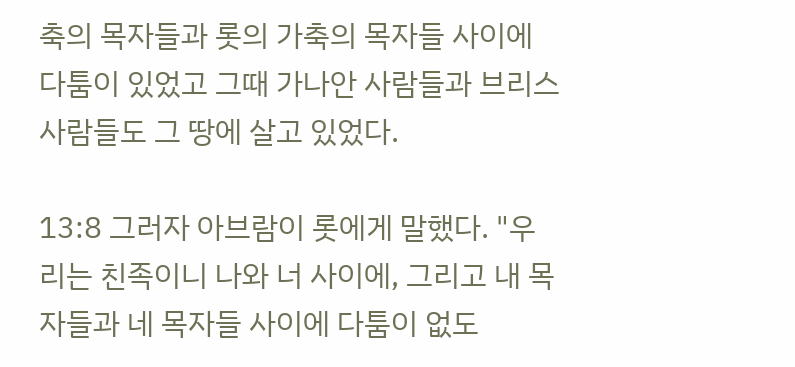축의 목자들과 롯의 가축의 목자들 사이에 다툼이 있었고 그때 가나안 사람들과 브리스 사람들도 그 땅에 살고 있었다.

13:8 그러자 아브람이 롯에게 말했다. "우리는 친족이니 나와 너 사이에, 그리고 내 목자들과 네 목자들 사이에 다툼이 없도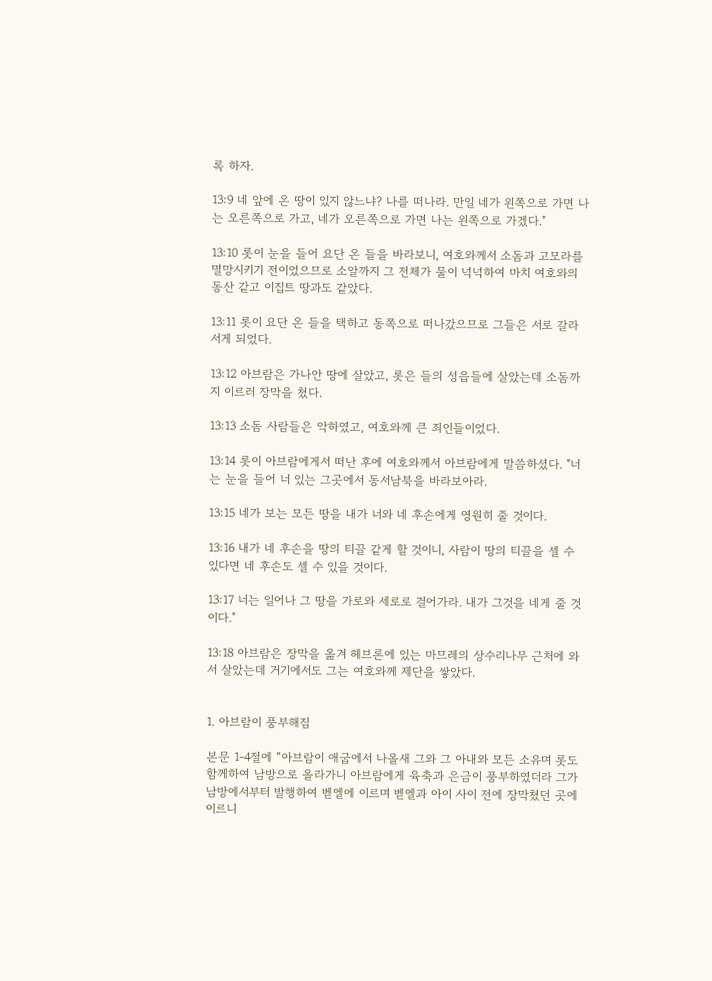록 하자.

13:9 네 앞에 온 땅이 있지 않느냐? 나를 떠나라. 만일 네가 왼쪽으로 가면 나는 오른쪽으로 가고, 네가 오른쪽으로 가면 나는 왼쪽으로 가겠다."

13:10 롯이 눈을 들어 요단 온 들을 바라보니, 여호와께서 소돔과 고모라를 멸망시키기 전이었으므로 소알까지 그 전체가 물이 넉넉하여 마치 여호와의 동산 같고 이집트 땅과도 같았다.

13:11 롯이 요단 온 들을 택하고 동쪽으로 떠나갔으므로 그들은 서로 갈라서게 되었다.

13:12 아브람은 가나안 땅에 살았고, 롯은 들의 성읍들에 살았는데 소돔까지 이르러 장막을 쳤다.

13:13 소돔 사람들은 악하였고, 여호와께 큰 죄인들이었다.

13:14 롯이 아브람에게서 떠난 후에 여호와께서 아브람에게 말씀하셨다. "너는 눈을 들어 너 있는 그곳에서 동서남북을 바라보아라.

13:15 네가 보는 모든 땅을 내가 너와 네 후손에게 영원히 줄 것이다.

13:16 내가 네 후손을 땅의 티끌 같게 할 것이니, 사람이 땅의 티끌을 셀 수 있다면 네 후손도 셀 수 있을 것이다.

13:17 너는 일어나 그 땅을 가로와 세로로 걸어가라. 내가 그것을 네게 줄 것이다."

13:18 아브람은 장막을 옮겨 헤브론에 있는 마므레의 상수리나무 근처에 와서 살았는데 거기에서도 그는 여호와께 제단을 쌓았다.


1. 아브람이 풍부해짐

본문 1-4절에 “아브람이 애굽에서 나올새 그와 그 아내와 모든 소유며 롯도 함께하여 남방으로 올라가니 아브람에게 육축과 은금이 풍부하였더라 그가 남방에서부터 발행하여 벧엘에 이르며 벧엘과 아이 사이 전에 장막쳤던 곳에 이르니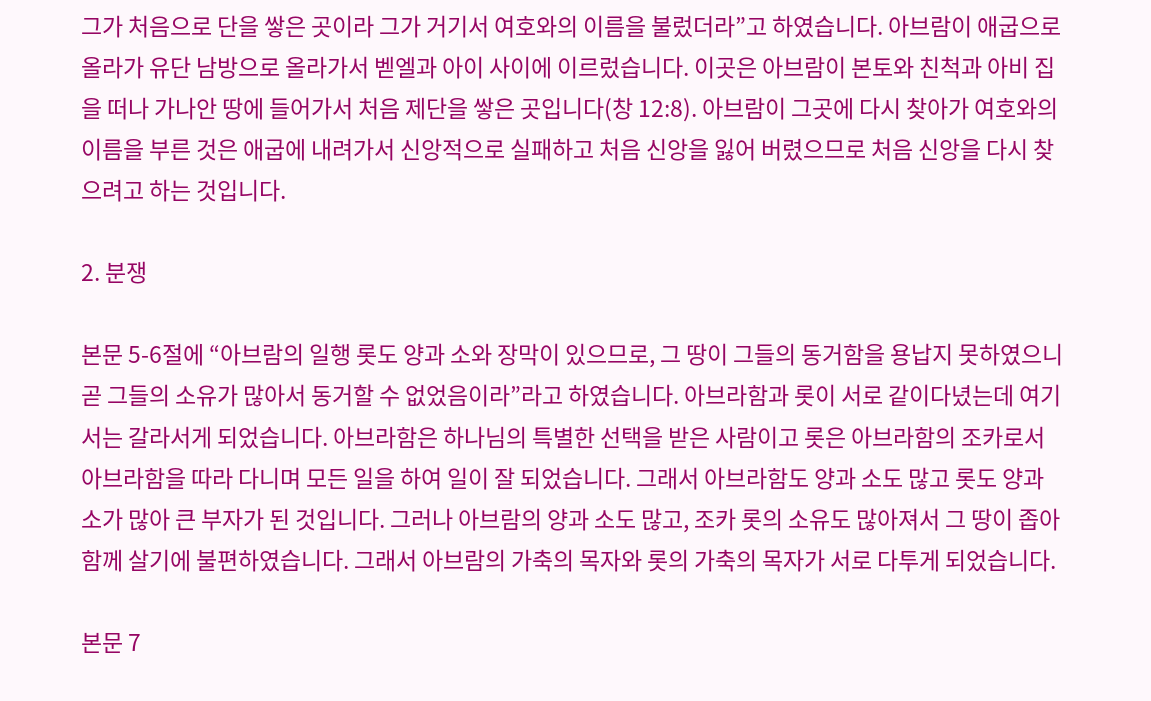그가 처음으로 단을 쌓은 곳이라 그가 거기서 여호와의 이름을 불렀더라”고 하였습니다. 아브람이 애굽으로 올라가 유단 남방으로 올라가서 벧엘과 아이 사이에 이르렀습니다. 이곳은 아브람이 본토와 친척과 아비 집을 떠나 가나안 땅에 들어가서 처음 제단을 쌓은 곳입니다(창 12:8). 아브람이 그곳에 다시 찾아가 여호와의 이름을 부른 것은 애굽에 내려가서 신앙적으로 실패하고 처음 신앙을 잃어 버렸으므로 처음 신앙을 다시 찾으려고 하는 것입니다.

2. 분쟁

본문 5-6절에 “아브람의 일행 롯도 양과 소와 장막이 있으므로, 그 땅이 그들의 동거함을 용납지 못하였으니 곧 그들의 소유가 많아서 동거할 수 없었음이라”라고 하였습니다. 아브라함과 롯이 서로 같이다녔는데 여기서는 갈라서게 되었습니다. 아브라함은 하나님의 특별한 선택을 받은 사람이고 롯은 아브라함의 조카로서 아브라함을 따라 다니며 모든 일을 하여 일이 잘 되었습니다. 그래서 아브라함도 양과 소도 많고 롯도 양과 소가 많아 큰 부자가 된 것입니다. 그러나 아브람의 양과 소도 많고, 조카 롯의 소유도 많아져서 그 땅이 좁아 함께 살기에 불편하였습니다. 그래서 아브람의 가축의 목자와 롯의 가축의 목자가 서로 다투게 되었습니다.

본문 7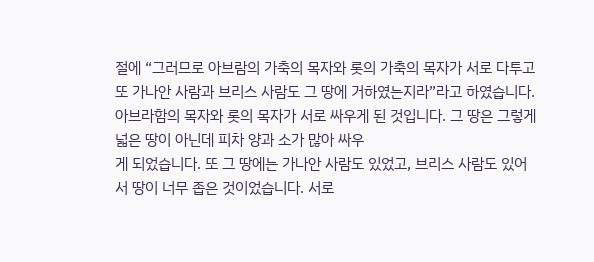절에 “그러므로 아브람의 가축의 목자와 롯의 가축의 목자가 서로 다투고 또 가나안 사람과 브리스 사람도 그 땅에 거하였는지라”라고 하였습니다. 아브라함의 목자와 롯의 목자가 서로 싸우게 된 것입니다. 그 땅은 그렇게 넓은 땅이 아닌데 피차 양과 소가 많아 싸우
게 되었습니다. 또 그 땅에는 가나안 사람도 있었고, 브리스 사람도 있어서 땅이 너무 좁은 것이었습니다. 서로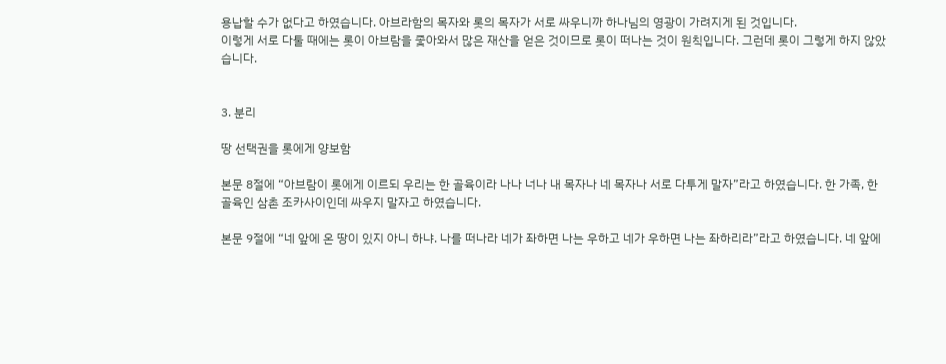용납할 수가 없다고 하였습니다. 아브라함의 목자와 롯의 목자가 서로 싸우니까 하나님의 영광이 가려지게 된 것입니다.
이렇게 서로 다툴 때에는 롯이 아브람을 좇아와서 많은 재산을 얻은 것이므로 롯이 떠나는 것이 원칙입니다. 그런데 롯이 그렇게 하지 않았습니다.


3. 분리

땅 선택권을 롯에게 양보함

본문 8절에 “아브람이 롯에게 이르되 우리는 한 골육이라 나나 너나 내 목자나 네 목자나 서로 다투게 말자”라고 하였습니다. 한 가족, 한 골육인 삼촌 조카사이인데 싸우지 말자고 하였습니다.

본문 9절에 “네 앞에 온 땅이 있지 아니 하냐. 나를 떠나라 네가 좌하면 나는 우하고 네가 우하면 나는 좌하리라”라고 하였습니다. 네 앞에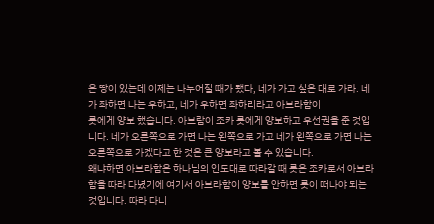온 땅이 있는데 이제는 나누어질 때가 됐다, 네가 가고 싶은 대로 가라. 네가 좌하면 나는 우하고, 네가 우하면 좌하리라고 아브라함이
롯에게 양보 했습니다. 아브람이 조카 롯에게 양보하고 우선권을 준 것입니다. 네가 오른쪽으로 가면 나는 왼쪽으로 가고 네가 왼쪽으로 가면 나는 오른쪽으로 가겠다고 한 것은 큰 양보라고 볼 수 있습니다.
왜냐하면 아브라함은 하나님의 인도대로 따라갈 때 롯은 조카로서 아브라함을 따라 다녔기에 여기서 아브라함이 양보를 안하면 롯이 떠나야 되는 것입니다. 따라 다니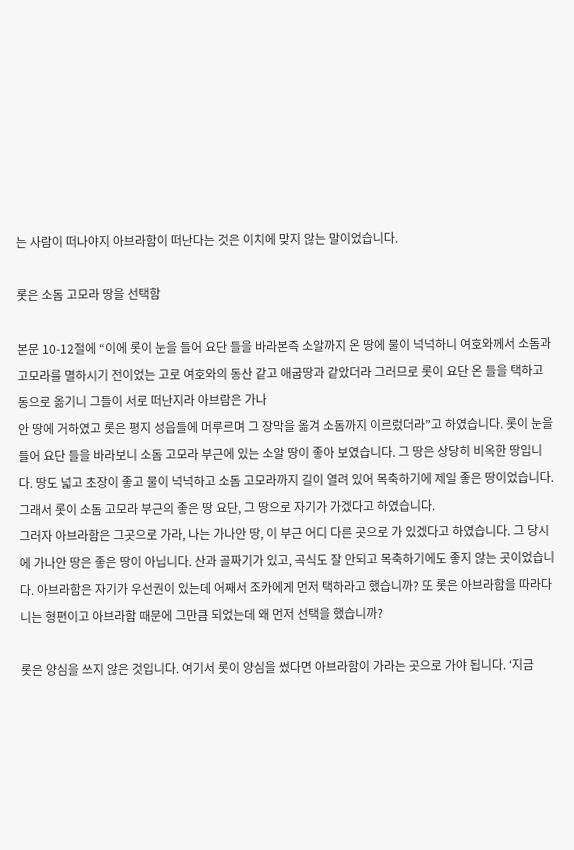는 사람이 떠나야지 아브라함이 떠난다는 것은 이치에 맞지 않는 말이었습니다.

롯은 소돔 고모라 땅을 선택함

본문 10-12절에 “이에 롯이 눈을 들어 요단 들을 바라본즉 소알까지 온 땅에 물이 넉넉하니 여호와께서 소돔과 고모라를 멸하시기 전이었는 고로 여호와의 동산 같고 애굽땅과 같았더라 그러므로 롯이 요단 온 들을 택하고 동으로 옮기니 그들이 서로 떠난지라 아브람은 가나
안 땅에 거하였고 롯은 평지 성읍들에 머루르며 그 장막을 옮겨 소돔까지 이르렀더라”고 하였습니다. 롯이 눈을 들어 요단 들을 바라보니 소돔 고모라 부근에 있는 소알 땅이 좋아 보였습니다. 그 땅은 상당히 비옥한 땅입니다. 땅도 넓고 초장이 좋고 물이 넉넉하고 소돔 고모라까지 길이 열려 있어 목축하기에 제일 좋은 땅이었습니다. 그래서 롯이 소돔 고모라 부근의 좋은 땅 요단, 그 땅으로 자기가 가겠다고 하였습니다.
그러자 아브라함은 그곳으로 가라, 나는 가나안 땅, 이 부근 어디 다른 곳으로 가 있겠다고 하였습니다. 그 당시에 가나안 땅은 좋은 땅이 아닙니다. 산과 골짜기가 있고, 곡식도 잘 안되고 목축하기에도 좋지 않는 곳이었습니다. 아브라함은 자기가 우선권이 있는데 어째서 조카에게 먼저 택하라고 했습니까? 또 롯은 아브라함을 따라다니는 형편이고 아브라함 때문에 그만큼 되었는데 왜 먼저 선택을 했습니까?

롯은 양심을 쓰지 않은 것입니다. 여기서 롯이 양심을 썼다면 아브라함이 가라는 곳으로 가야 됩니다. ‘지금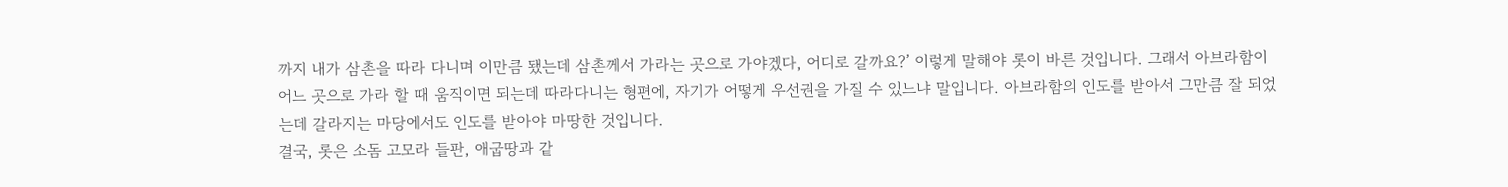까지 내가 삼촌을 따라 다니며 이만큼 됐는데 삼촌께서 가라는 곳으로 가야겠다, 어디로 갈까요?’ 이렇게 말해야 롯이 바른 것입니다. 그래서 아브라함이 어느 곳으로 가라 할 때 움직이면 되는데 따라다니는 형편에, 자기가 어떻게 우선권을 가질 수 있느냐 말입니다. 아브라함의 인도를 받아서 그만큼 잘 되었는데 갈라지는 마당에서도 인도를 받아야 마땅한 것입니다.
결국, 롯은 소돔 고모라 들판, 애굽땅과 같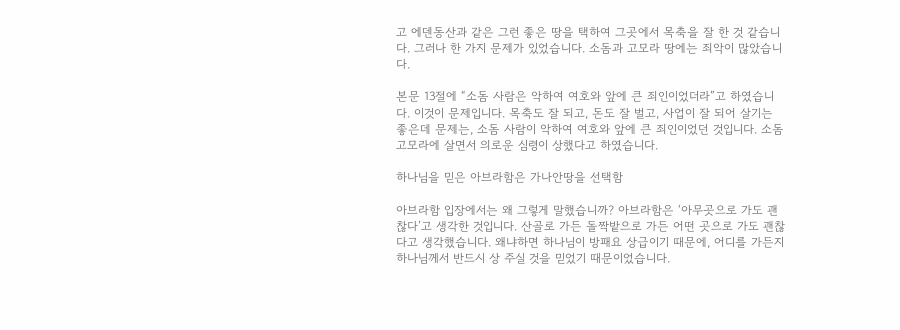고 에덴동산과 같은 그런 좋은 땅을 택하여 그곳에서 목축을 잘 한 것 같습니다. 그러나 한 가지 문제가 있었습니다. 소돔과 고모라 땅에는 죄악이 많았습니다.

본문 13절에 “소돔 사람은 악하여 여호와 앞에 큰 죄인이었더라”고 하였습니다. 이것이 문제입니다. 목축도 잘 되고, 돈도 잘 벌고, 사업이 잘 되어 살기는 좋은데 문제는, 소돔 사람이 악하여 여호와 앞에 큰 죄인이었던 것입니다. 소돔 고모라에 살면서 의로운 심령이 상했다고 하였습니다.

하나님을 믿은 아브라함은 가나안땅을 선택함

아브라함 입장에서는 왜 그렇게 말했습니까? 아브라함은 ‘아무곳으로 가도 괜찮다’고 생각한 것입니다. 산골로 가든 돌짝밭으로 가든 어떤 곳으로 가도 괜찮다고 생각했습니다. 왜냐하면 하나님이 방패요 상급이기 때문에, 어디를 가든지 하나님께서 반드시 상 주실 것을 믿었기 때문이었습니다.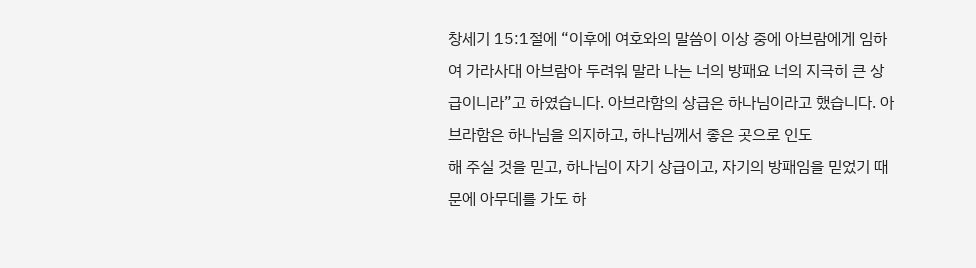창세기 15:1절에 “이후에 여호와의 말씀이 이상 중에 아브람에게 임하여 가라사대 아브람아 두려워 말라 나는 너의 방패요 너의 지극히 큰 상급이니라”고 하였습니다. 아브라함의 상급은 하나님이라고 했습니다. 아브라함은 하나님을 의지하고, 하나님께서 좋은 곳으로 인도
해 주실 것을 믿고, 하나님이 자기 상급이고, 자기의 방패임을 믿었기 때문에 아무데를 가도 하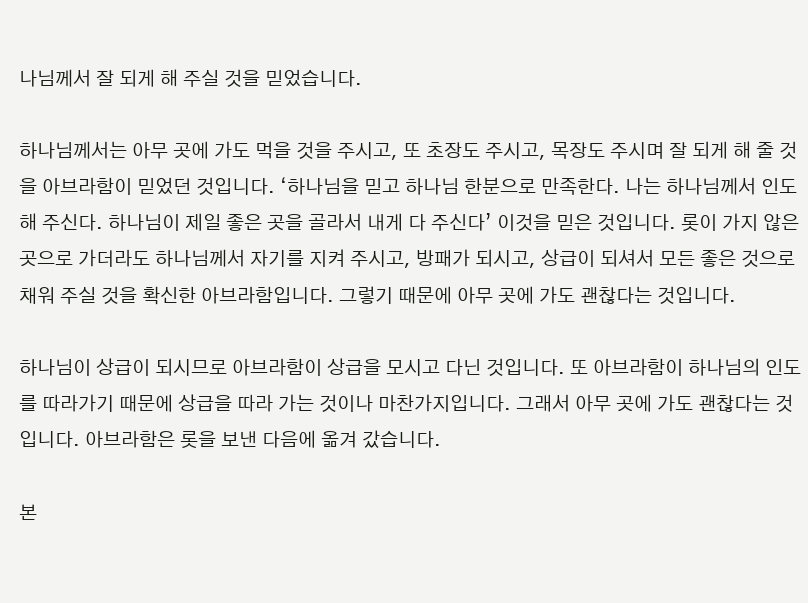나님께서 잘 되게 해 주실 것을 믿었습니다.

하나님께서는 아무 곳에 가도 먹을 것을 주시고, 또 초장도 주시고, 목장도 주시며 잘 되게 해 줄 것을 아브라함이 믿었던 것입니다. ‘하나님을 믿고 하나님 한분으로 만족한다. 나는 하나님께서 인도해 주신다. 하나님이 제일 좋은 곳을 골라서 내게 다 주신다’ 이것을 믿은 것입니다. 롯이 가지 않은 곳으로 가더라도 하나님께서 자기를 지켜 주시고, 방패가 되시고, 상급이 되셔서 모든 좋은 것으로 채워 주실 것을 확신한 아브라함입니다. 그렇기 때문에 아무 곳에 가도 괜찮다는 것입니다.

하나님이 상급이 되시므로 아브라함이 상급을 모시고 다닌 것입니다. 또 아브라함이 하나님의 인도를 따라가기 때문에 상급을 따라 가는 것이나 마찬가지입니다. 그래서 아무 곳에 가도 괜찮다는 것입니다. 아브라함은 롯을 보낸 다음에 옮겨 갔습니다.

본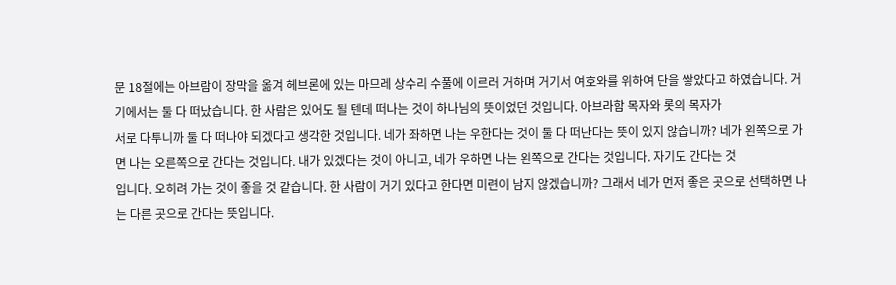문 18절에는 아브람이 장막을 옮겨 헤브론에 있는 마므레 상수리 수풀에 이르러 거하며 거기서 여호와를 위하여 단을 쌓았다고 하였습니다. 거기에서는 둘 다 떠났습니다. 한 사람은 있어도 될 텐데 떠나는 것이 하나님의 뜻이었던 것입니다. 아브라함 목자와 롯의 목자가
서로 다투니까 둘 다 떠나야 되겠다고 생각한 것입니다. 네가 좌하면 나는 우한다는 것이 둘 다 떠난다는 뜻이 있지 않습니까? 네가 왼쪽으로 가면 나는 오른쪽으로 간다는 것입니다. 내가 있겠다는 것이 아니고, 네가 우하면 나는 왼쪽으로 간다는 것입니다. 자기도 간다는 것
입니다. 오히려 가는 것이 좋을 것 같습니다. 한 사람이 거기 있다고 한다면 미련이 남지 않겠습니까? 그래서 네가 먼저 좋은 곳으로 선택하면 나는 다른 곳으로 간다는 뜻입니다.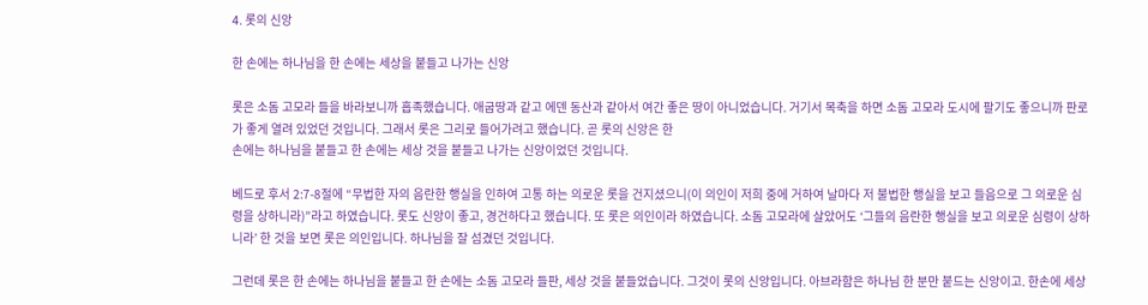4. 롯의 신앙

한 손에는 하나님을 한 손에는 세상을 붙들고 나가는 신앙

롯은 소돔 고모라 들을 바라보니까 흡족했습니다. 애굽땅과 같고 에덴 동산과 같아서 여간 좋은 땅이 아니었습니다. 거기서 목축을 하면 소돔 고모라 도시에 팔기도 좋으니까 판로가 좋게 열려 있었던 것입니다. 그래서 롯은 그리로 들어가려고 했습니다. 곧 롯의 신앙은 한
손에는 하나님을 붙들고 한 손에는 세상 것을 붙들고 나가는 신앙이었던 것입니다.

베드로 후서 2:7-8절에 “무법한 자의 음란한 행실을 인하여 고통 하는 의로운 롯을 건지셨으니(이 의인이 저희 중에 거하여 날마다 저 불법한 행실을 보고 들음으로 그 의로운 심령을 상하니라)”라고 하였습니다. 롯도 신앙이 좋고, 경건하다고 했습니다. 또 롯은 의인이라 하였습니다. 소돔 고모라에 살았어도 ‘그들의 음란한 행실을 보고 의로운 심령이 상하니라’ 한 것을 보면 롯은 의인입니다. 하나님을 잘 섬겼던 것입니다.

그런데 롯은 한 손에는 하나님을 붙들고 한 손에는 소돔 고모라 들판, 세상 것을 붙들었습니다. 그것이 롯의 신앙입니다. 아브라함은 하나님 한 분만 붙드는 신앙이고. 한손에 세상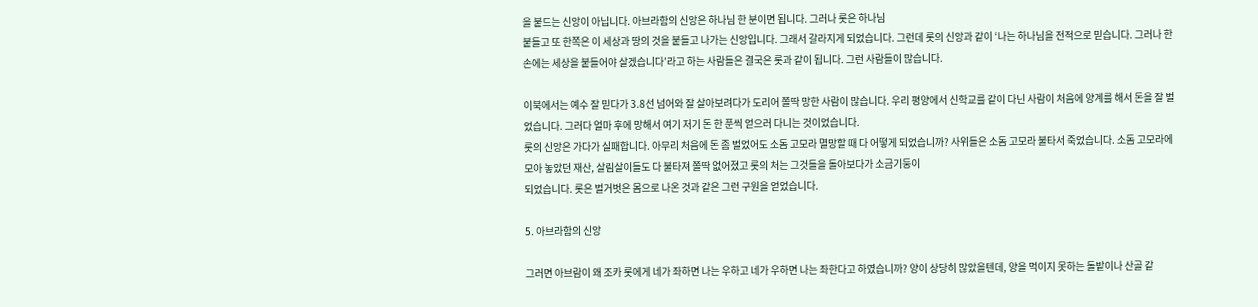을 붙드는 신앙이 아닙니다. 아브라함의 신앙은 하나님 한 분이면 됩니다. 그러나 롯은 하나님
붙들고 또 한쪽은 이 세상과 땅의 것을 붙들고 나가는 신앙입니다. 그래서 갈라지게 되었습니다. 그런데 롯의 신앙과 같이 ‘나는 하나님을 전적으로 믿습니다. 그러나 한 손에는 세상을 붙들어야 살겠습니다’라고 하는 사람들은 결국은 롯과 같이 됩니다. 그런 사람들이 많습니다.

이북에서는 예수 잘 믿다가 3.8선 넘어와 잘 살아보려다가 도리어 쫄딱 망한 사람이 많습니다. 우리 평양에서 신학교를 같이 다닌 사람이 처음에 양계를 해서 돈을 잘 벌었습니다. 그러다 얼마 후에 망해서 여기 저기 돈 한 푼씩 얻으러 다니는 것이었습니다.
롯의 신앙은 가다가 실패합니다. 아무리 처음에 돈 좀 벌었어도 소돔 고모라 멸망할 때 다 어떻게 되었습니까? 사위들은 소돔 고모라 불타서 죽었습니다. 소돔 고모라에 모아 놓았던 재산, 살림살이들도 다 불타져 쫄딱 없어졌고 롯의 처는 그것들을 돌아보다가 소금기둥이
되었습니다. 롯은 벌거벗은 몸으로 나온 것과 같은 그런 구원을 얻었습니다.

5. 아브라함의 신앙

그러면 아브람이 왜 조카 롯에게 네가 좌하면 나는 우하고 네가 우하면 나는 좌한다고 하였습니까? 양이 상당히 많았을텐데, 양을 먹이지 못하는 돌밭이나 산골 같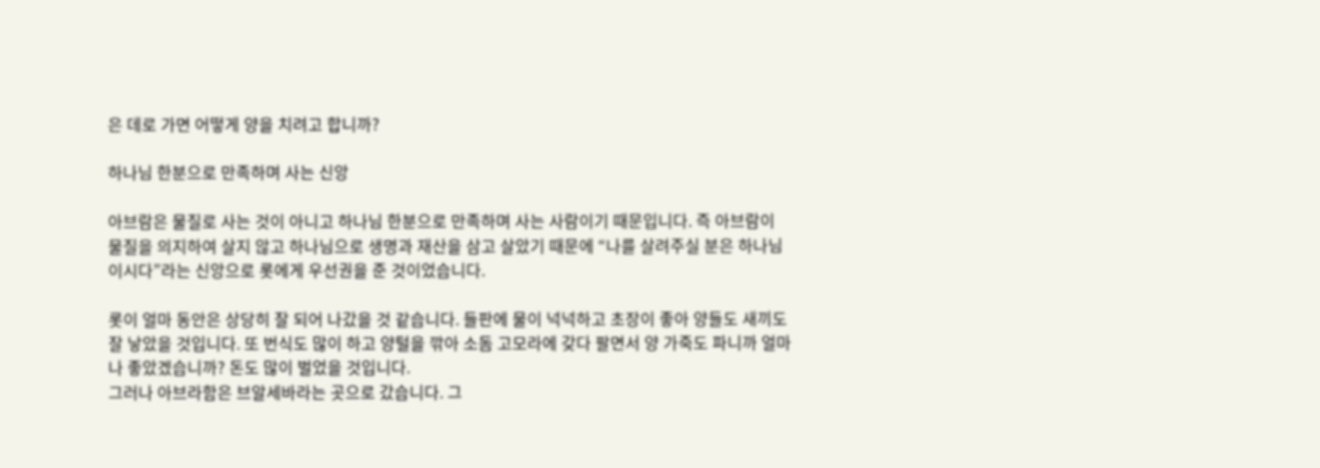은 데로 가면 어떻게 양을 치려고 합니까?

하나님 한분으로 만족하며 사는 신앙

아브람은 물질로 사는 것이 아니고 하나님 한분으로 만족하며 사는 사람이기 때문입니다. 즉 아브람이 물질을 의지하여 살지 않고 하나님으로 생명과 재산을 삼고 살았기 때문에 “나를 살려주실 분은 하나님이시다”라는 신앙으로 롯에게 우선권을 준 것이었습니다.

롯이 얼마 동안은 상당히 잘 되어 나갔을 것 같습니다. 들판에 물이 넉넉하고 초장이 좋아 양들도 새끼도 잘 낳았을 것입니다. 또 번식도 많이 하고 양털을 깎아 소돔 고모라에 갖다 팔면서 양 가죽도 파니까 얼마나 좋았겠습니까? 돈도 많이 벌었을 것입니다.
그러나 아브라함은 브알세바라는 곳으로 갔습니다. 그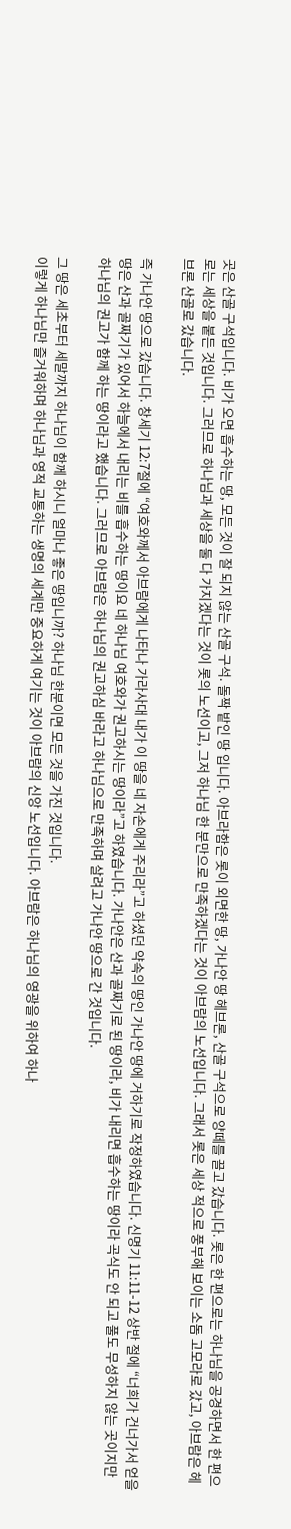곳은 산골 구석입니다. 비가 오면 흡수하는 땅, 모든 것이 잘 되지 않는 산골 구석. 돌짝 밭인 땅 입니다. 아브라함은 롯이 외면한 땅, 가나안 땅 헤브론, 산골 구석으로 양떼를 끌고 갔습니다. 롯은 한 편으로는 하나님을 공경하면서 한 편으로는 세상을 붙든 것입니다. 그러므로 하나님과 세상을 둘 다 가지겠다는 것이 롯의 노선이고, 그저 하나님 한 분만으로 만족하겠다는 것이 아브람의 노선입니다. 그래서 롯은 세상 적으로 풍부해 보이는 소돔 고모라로 갔고, 아브람은 헤브론 산골로 갔습니다.

즉 가나안 땅으로 갔습니다. 창세기 12:7절에 “여호와께서 아브람에게 나타나 가라사대 내가 이 땅을 네 자손에게 주리라”고 하셨던 약속의 땅인 가나안 땅에 거하기로 작정하였습니다. 신명기 11:11-12 상반 절에 “너희가 건너가서 얻을 땅은 산과 골짜기가 있어서 하늘에서 내리는 비를 흡수하는 땅이요 네 하나님 여호와가 권고하시는 땅이라”고 하였습니다. 가나안은 산과 골짜기로 된 땅이라, 비가 내리면 흡수하는 땅이라 곡식도 안 되고 풀도 무성하지 않는 곳이지만 하나님의 권고가 함께 하는 땅이라고 했습니다. 그러므로 아브람은 하나님의 권고하심 바라고 하나님으로 만족하며 살려고 가나안 땅으로 간 것입니다.

그 땅은 세초부터 세말까지 하나님이 함께 하시니 얼마나 좋은 땅입니까? 하나님 한분이면 모든 것을 가진 것입니다.
이렇게 하나님만 즐거워하며 하나님과 영적 교통하는 생명의 세계만 중요하게 여기는 것이 아브람의 신앙 노선입니다. 아브람은 하나님의 영광을 위하여 하나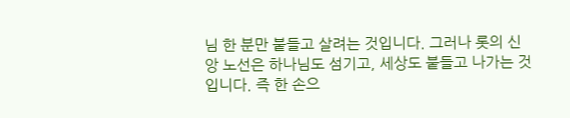님 한 분만 붙들고 살려는 것입니다. 그러나 롯의 신앙 노선은 하나님도 섬기고, 세상도 붙들고 나가는 것입니다. 즉 한 손으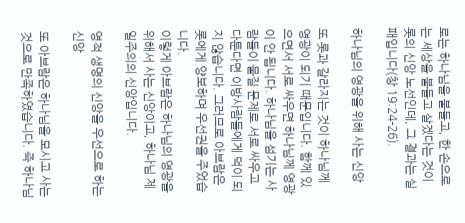로는 하나님을 붙들고, 한 손으로는 세상을 붙들고 살겠다는 것이 롯의 신앙 노선인데, 그 결과는 실패입니다(창 19:24-26).

하나님의 영광을 위해 사는 신앙

또 롯과 갈라지는 것이 하나님께 영광이 되기 때문입니다. 함께 있으면서 서로 싸우면 하나님께 영광이 안 됩니다. 하나님을 섬기는 사람들이 물질 문제로 서로 싸우고 다툰다면 이방사람들에게 덕이 되지 않습니다. 그러므로 아브람은 롯에게 양보하며 우선권을 주었습니다.
이렇게 아브람은 하나님의 영광을 위해서 사는 신앙이고, 하나님 제일주의의 신앙입니다.

영적 생명의 신앙을 우선으로 하는 신앙

또 아브람은 하나님을 모시고 사는 것으로 만족하였습니다. 즉 하나님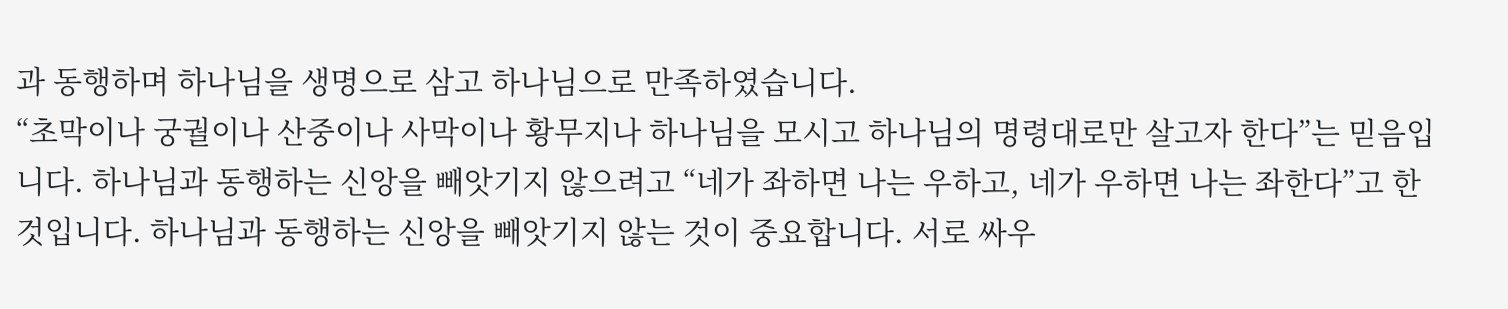과 동행하며 하나님을 생명으로 삼고 하나님으로 만족하였습니다.
“초막이나 궁궐이나 산중이나 사막이나 황무지나 하나님을 모시고 하나님의 명령대로만 살고자 한다”는 믿음입니다. 하나님과 동행하는 신앙을 빼앗기지 않으려고 “네가 좌하면 나는 우하고, 네가 우하면 나는 좌한다”고 한 것입니다. 하나님과 동행하는 신앙을 빼앗기지 않는 것이 중요합니다. 서로 싸우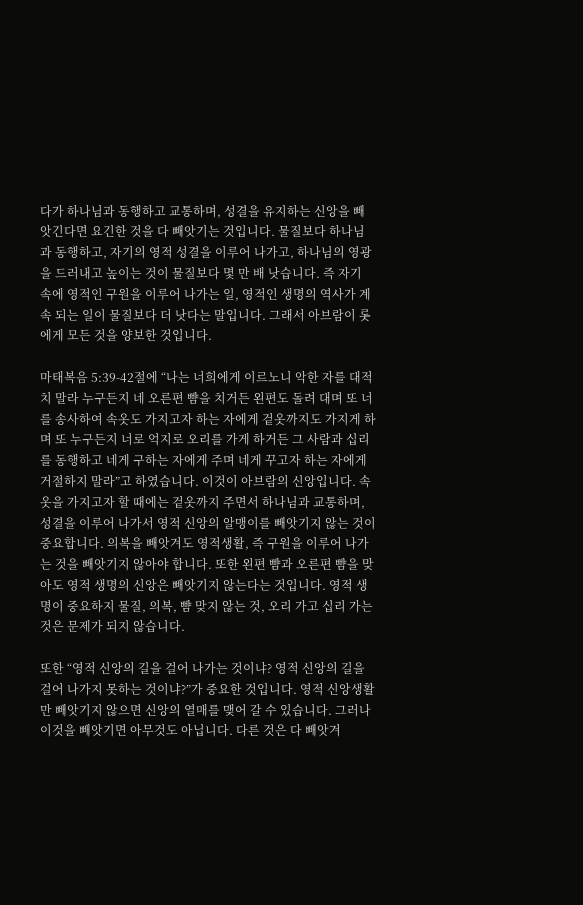다가 하나님과 동행하고 교통하며, 성결을 유지하는 신앙을 빼앗긴다면 요긴한 것을 다 빼앗기는 것입니다. 물질보다 하나님과 동행하고, 자기의 영적 성결을 이루어 나가고, 하나님의 영광을 드러내고 높이는 것이 물질보다 몇 만 배 낫습니다. 즉 자기 속에 영적인 구원을 이루어 나가는 일, 영적인 생명의 역사가 계속 되는 일이 물질보다 더 낫다는 말입니다. 그래서 아브람이 롯에게 모든 것을 양보한 것입니다.

마태복음 5:39-42절에 “나는 너희에게 이르노니 악한 자를 대적치 말라 누구든지 네 오른편 뺨을 치거든 왼편도 돌려 대며 또 너를 송사하여 속옷도 가지고자 하는 자에게 겉옷까지도 가지게 하며 또 누구든지 너로 억지로 오리를 가게 하거든 그 사람과 십리를 동행하고 네게 구하는 자에게 주며 네게 꾸고자 하는 자에게 거절하지 말라”고 하였습니다. 이것이 아브람의 신앙입니다. 속옷을 가지고자 할 때에는 겉옷까지 주면서 하나님과 교통하며, 성결을 이루어 나가서 영적 신앙의 알맹이를 빼앗기지 않는 것이 중요합니다. 의복을 빼앗겨도 영적생활, 즉 구원을 이루어 나가는 것을 빼앗기지 않아야 합니다. 또한 왼편 뺨과 오른편 뺨을 맞아도 영적 생명의 신앙은 빼앗기지 않는다는 것입니다. 영적 생명이 중요하지 물질, 의복, 뺨 맞지 않는 것, 오리 가고 십리 가는 것은 문제가 되지 않습니다.

또한 “영적 신앙의 길을 걸어 나가는 것이냐? 영적 신앙의 길을 걸어 나가지 못하는 것이냐?”가 중요한 것입니다. 영적 신앙생활만 빼앗기지 않으면 신앙의 열매를 맺어 갈 수 있습니다. 그러나 이것을 빼앗기면 아무것도 아닙니다. 다른 것은 다 빼앗겨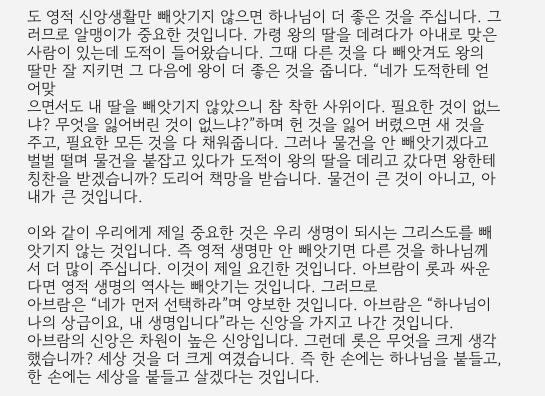도 영적 신앙생활만 빼앗기지 않으면 하나님이 더 좋은 것을 주십니다. 그러므로 알맹이가 중요한 것입니다. 가령 왕의 딸을 데려다가 아내로 맞은 사람이 있는데 도적이 들어왔습니다. 그때 다른 것을 다 빼앗겨도 왕의 딸만 잘 지키면 그 다음에 왕이 더 좋은 것을 줍니다. “네가 도적한테 얻어맞
으면서도 내 딸을 빼앗기지 않았으니 참 착한 사위이다. 필요한 것이 없느냐? 무엇을 잃어버린 것이 없느냐?”하며 헌 것을 잃어 버렸으면 새 것을 주고, 필요한 모든 것을 다 채워줍니다. 그러나 물건을 안 빼앗기겠다고 벌벌 떨며 물건을 붙잡고 있다가 도적이 왕의 딸을 데리고 갔다면 왕한테 칭찬을 받겠습니까? 도리어 책망을 받습니다. 물건이 큰 것이 아니고, 아내가 큰 것입니다.

이와 같이 우리에게 제일 중요한 것은 우리 생명이 되시는 그리스도를 빼앗기지 않는 것입니다. 즉 영적 생명만 안 빼앗기면 다른 것을 하나님께서 더 많이 주십니다. 이것이 제일 요긴한 것입니다. 아브람이 롯과 싸운다면 영적 생명의 역사는 빼앗기는 것입니다. 그러므로
아브람은 “네가 먼저 선택하라”며 양보한 것입니다. 아브람은 “하나님이 나의 상급이요, 내 생명입니다”라는 신앙을 가지고 나간 것입니다.
아브람의 신앙은 차원이 높은 신앙입니다. 그런데 롯은 무엇을 크게 생각했습니까? 세상 것을 더 크게 여겼습니다. 즉 한 손에는 하나님을 붙들고, 한 손에는 세상을 붙들고 살겠다는 것입니다.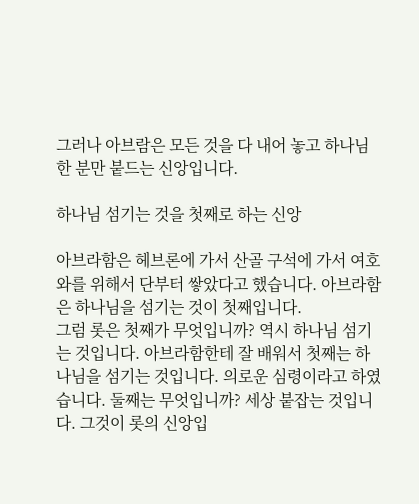그러나 아브람은 모든 것을 다 내어 놓고 하나님 한 분만 붙드는 신앙입니다.

하나님 섬기는 것을 첫째로 하는 신앙

아브라함은 헤브론에 가서 산골 구석에 가서 여호와를 위해서 단부터 쌓았다고 했습니다. 아브라함은 하나님을 섬기는 것이 첫째입니다.
그럼 롯은 첫째가 무엇입니까? 역시 하나님 섬기는 것입니다. 아브라함한테 잘 배워서 첫째는 하나님을 섬기는 것입니다. 의로운 심령이라고 하였습니다. 둘째는 무엇입니까? 세상 붙잡는 것입니다. 그것이 롯의 신앙입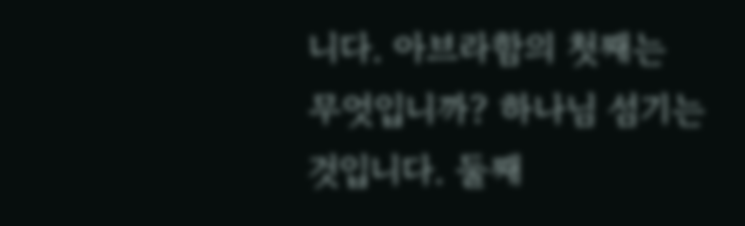니다. 아브라함의 첫째는 무엇입니까? 하나님 섬기는 것입니다. 둘째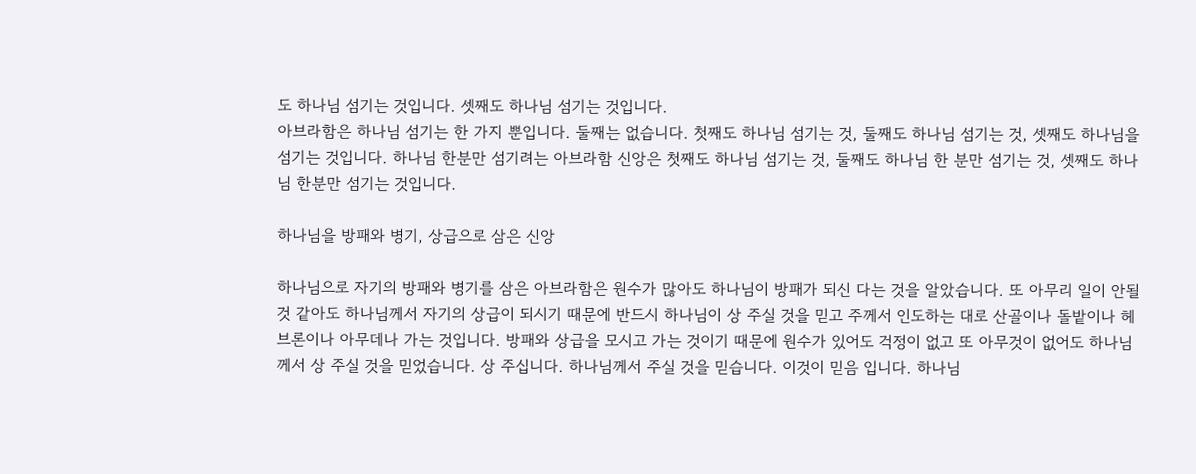도 하나님 섬기는 것입니다. 셋째도 하나님 섬기는 것입니다.
아브라함은 하나님 섬기는 한 가지 뿐입니다. 둘째는 없습니다. 첫째도 하나님 섬기는 것, 둘째도 하나님 섬기는 것, 셋째도 하나님을 섬기는 것입니다. 하나님 한분만 섬기려는 아브라함 신앙은 첫째도 하나님 섬기는 것, 둘째도 하나님 한 분만 섬기는 것, 셋째도 하나님 한분만 섬기는 것입니다.

하나님을 방패와 병기, 상급으로 삼은 신앙

하나님으로 자기의 방패와 병기를 삼은 아브라함은 원수가 많아도 하나님이 방패가 되신 다는 것을 알았습니다. 또 아무리 일이 안될 것 같아도 하나님께서 자기의 상급이 되시기 때문에 반드시 하나님이 상 주실 것을 믿고 주께서 인도하는 대로 산골이나 돌밭이나 헤브론이나 아무데나 가는 것입니다. 방패와 상급을 모시고 가는 것이기 때문에 원수가 있어도 걱정이 없고 또 아무것이 없어도 하나님께서 상 주실 것을 믿었습니다. 상 주십니다. 하나님께서 주실 것을 믿습니다. 이것이 믿음 입니다. 하나님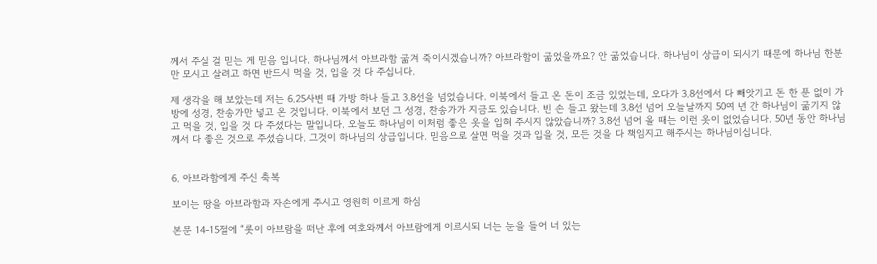께서 주실 걸 믿는 게 믿음 입니다. 하나님께서 아브라함 굶겨 죽이시겠습니까? 아브라함이 굶었을까요? 안 굶었습니다. 하나님이 상급이 되시기 때문에 하나님 한분만 모시고 살려고 하면 반드시 먹을 것, 입을 것 다 주십니다.

제 생각을 해 보았는데 저는 6.25사변 때 가방 하나 들고 3.8선을 넘었습니다. 이북에서 들고 온 돈이 조금 있었는데, 오다가 3.8선에서 다 빼앗기고 돈 한 푼 없이 가방에 성경, 찬송가만 넣고 온 것입니다. 이북에서 보던 그 성경, 찬송가가 지금도 있습니다. 빈 손 들고 왔는데 3.8선 넘어 오늘날까지 50여 년 간 하나님이 굶기지 않고 먹을 것, 입을 것 다 주셨다는 말입니다. 오늘도 하나님이 이처럼 좋은 옷을 입혀 주시지 않았습니까? 3.8선 넘어 올 때는 이런 옷이 없었습니다. 50년 동안 하나님께서 다 좋은 것으로 주셨습니다. 그것이 하나님의 상급입니다. 믿음으로 살면 먹을 것과 입을 것, 모든 것을 다 책임지고 해주시는 하나님이십니다.


6. 아브라함에게 주신 축복

보이는 땅을 아브라함과 자손에게 주시고 영원히 이르게 하심

본문 14-15절에 “롯이 아브람을 떠난 후에 여호와께서 아브람에게 이르시되 너는 눈을 들어 너 있는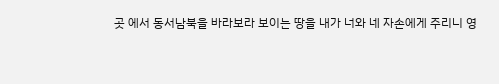곳 에서 동서남북을 바라보라 보이는 땅을 내가 너와 네 자손에게 주리니 영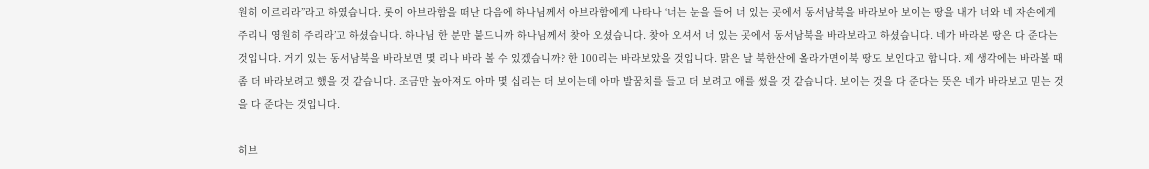원히 이르리라”라고 하였습니다. 롯이 아브라함을 떠난 다음에 하나님께서 아브라함에게 나타나 ‘너는 눈을 들어 너 있는 곳에서 동서남북을 바라보아 보이는 땅을 내가 너와 네 자손에게 주리니 영원히 주리라’고 하셨습니다. 하나님 한 분만 붙드니까 하나님께서 찾아 오셨습니다. 찾아 오셔서 너 있는 곳에서 동서남북을 바라보라고 하셨습니다. 네가 바라본 땅은 다 준다는 것입니다. 거기 있는 동서남북을 바라보면 몇 리나 바라 볼 수 있겠습니까? 한 100리는 바라보았을 것입니다. 맑은 날 북한산에 올라가면이북 땅도 보인다고 합니다. 제 생각에는 바라볼 때 좀 더 바라보려고 했을 것 같습니다. 조금만 높아져도 아마 몇 십리는 더 보이는데 아마 발꿈치를 들고 더 보려고 애를 썼을 것 같습니다. 보이는 것을 다 준다는 뜻은 네가 바라보고 믿는 것을 다 준다는 것입니다.

히브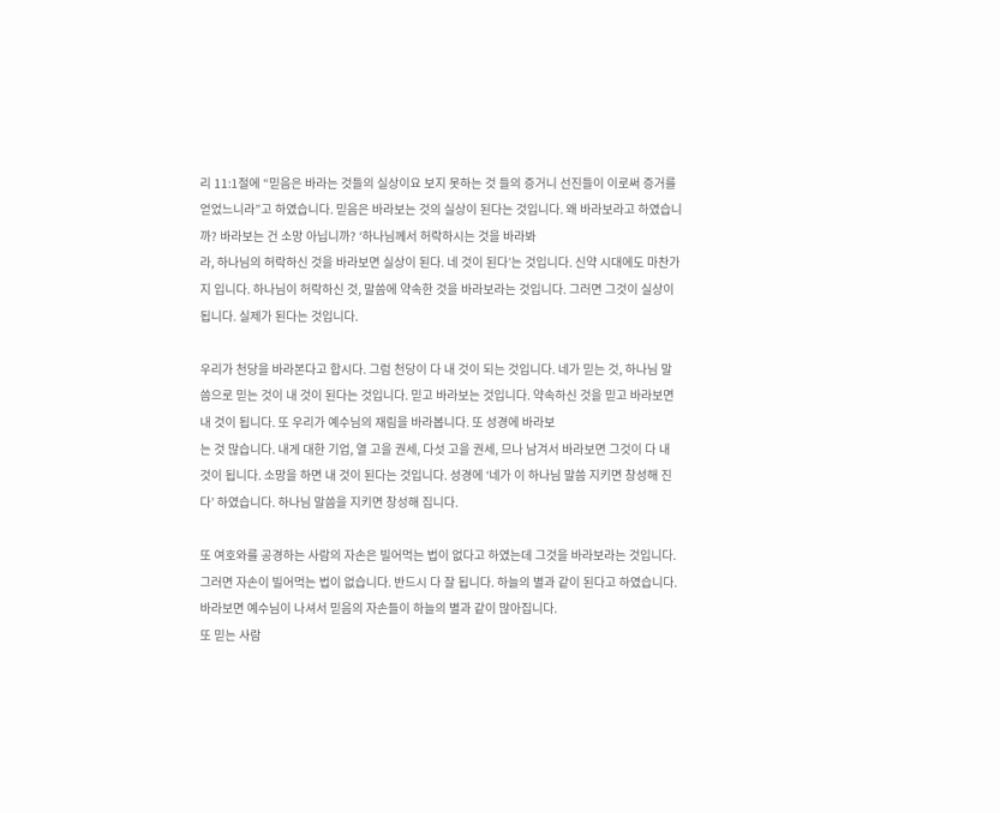리 11:1절에 “믿음은 바라는 것들의 실상이요 보지 못하는 것 들의 증거니 선진들이 이로써 증거를 얻었느니라”고 하였습니다. 믿음은 바라보는 것의 실상이 된다는 것입니다. 왜 바라보라고 하였습니까? 바라보는 건 소망 아닙니까? ‘하나님께서 허락하시는 것을 바라봐
라, 하나님의 허락하신 것을 바라보면 실상이 된다. 네 것이 된다’는 것입니다. 신약 시대에도 마찬가지 입니다. 하나님이 허락하신 것, 말씀에 약속한 것을 바라보라는 것입니다. 그러면 그것이 실상이 됩니다. 실제가 된다는 것입니다.

우리가 천당을 바라본다고 합시다. 그럼 천당이 다 내 것이 되는 것입니다. 네가 믿는 것, 하나님 말씀으로 믿는 것이 내 것이 된다는 것입니다. 믿고 바라보는 것입니다. 약속하신 것을 믿고 바라보면 내 것이 됩니다. 또 우리가 예수님의 재림을 바라봅니다. 또 성경에 바라보
는 것 많습니다. 내게 대한 기업, 열 고을 권세, 다섯 고을 권세, 므나 남겨서 바라보면 그것이 다 내 것이 됩니다. 소망을 하면 내 것이 된다는 것입니다. 성경에 ‘네가 이 하나님 말씀 지키면 창성해 진다’ 하였습니다. 하나님 말씀을 지키면 창성해 집니다.

또 여호와를 공경하는 사람의 자손은 빌어먹는 법이 없다고 하였는데 그것을 바라보라는 것입니다. 그러면 자손이 빌어먹는 법이 없습니다. 반드시 다 잘 됩니다. 하늘의 별과 같이 된다고 하였습니다. 바라보면 예수님이 나셔서 믿음의 자손들이 하늘의 별과 같이 많아집니다.
또 믿는 사람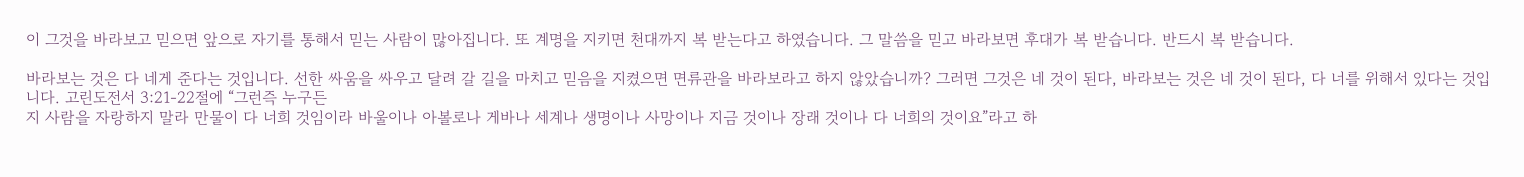이 그것을 바라보고 믿으면 앞으로 자기를 통해서 믿는 사람이 많아집니다. 또 계명을 지키면 천대까지 복 받는다고 하였습니다. 그 말씀을 믿고 바라보면 후대가 복 받습니다. 반드시 복 받습니다.

바라보는 것은 다 네게 준다는 것입니다. 선한 싸움을 싸우고 달려 갈 길을 마치고 믿음을 지켰으면 면류관을 바라보라고 하지 않았습니까? 그러면 그것은 네 것이 된다, 바라보는 것은 네 것이 된다, 다 너를 위해서 있다는 것입니다. 고린도전서 3:21-22절에 “그런즉 누구든
지 사람을 자랑하지 말라 만물이 다 너희 것임이라 바울이나 아볼로나 게바나 세계나 생명이나 사망이나 지금 것이나 장래 것이나 다 너희의 것이요”라고 하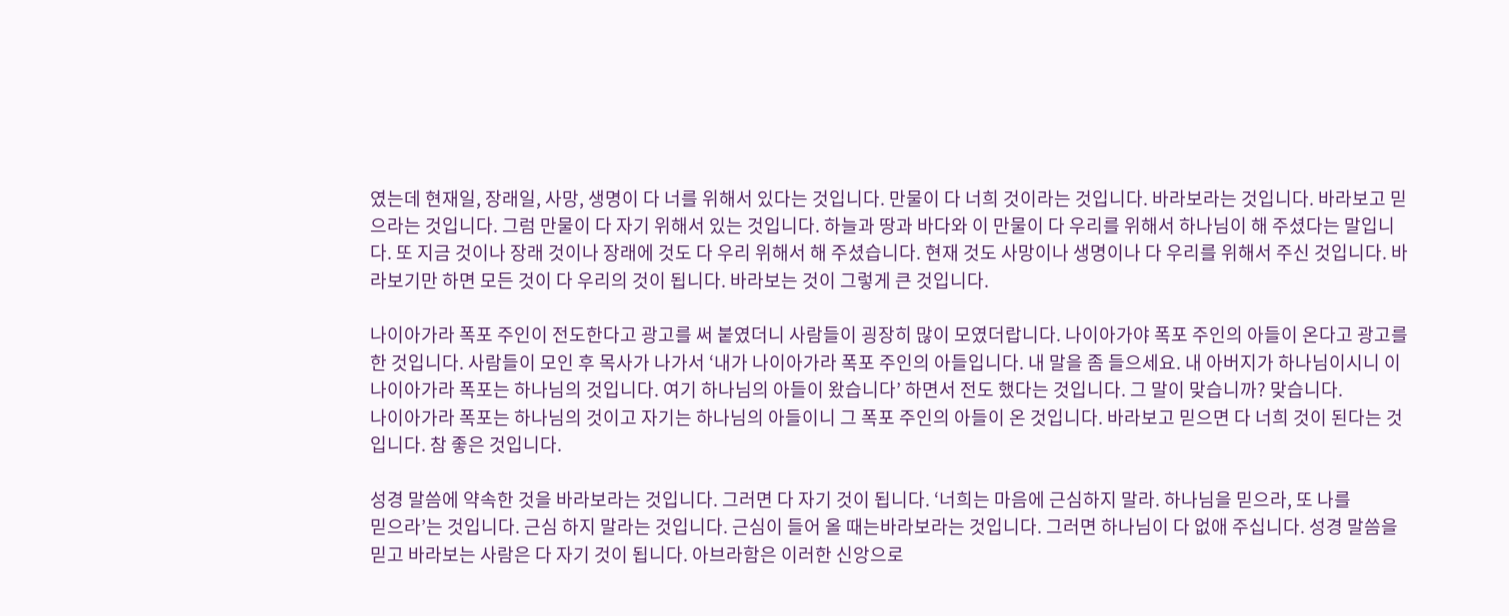였는데 현재일, 장래일, 사망, 생명이 다 너를 위해서 있다는 것입니다. 만물이 다 너희 것이라는 것입니다. 바라보라는 것입니다. 바라보고 믿으라는 것입니다. 그럼 만물이 다 자기 위해서 있는 것입니다. 하늘과 땅과 바다와 이 만물이 다 우리를 위해서 하나님이 해 주셨다는 말입니다. 또 지금 것이나 장래 것이나 장래에 것도 다 우리 위해서 해 주셨습니다. 현재 것도 사망이나 생명이나 다 우리를 위해서 주신 것입니다. 바라보기만 하면 모든 것이 다 우리의 것이 됩니다. 바라보는 것이 그렇게 큰 것입니다.

나이아가라 폭포 주인이 전도한다고 광고를 써 붙였더니 사람들이 굉장히 많이 모였더랍니다. 나이아가야 폭포 주인의 아들이 온다고 광고를 한 것입니다. 사람들이 모인 후 목사가 나가서 ‘내가 나이아가라 폭포 주인의 아들입니다. 내 말을 좀 들으세요. 내 아버지가 하나님이시니 이 나이아가라 폭포는 하나님의 것입니다. 여기 하나님의 아들이 왔습니다’ 하면서 전도 했다는 것입니다. 그 말이 맞습니까? 맞습니다.
나이아가라 폭포는 하나님의 것이고 자기는 하나님의 아들이니 그 폭포 주인의 아들이 온 것입니다. 바라보고 믿으면 다 너희 것이 된다는 것입니다. 참 좋은 것입니다.

성경 말씀에 약속한 것을 바라보라는 것입니다. 그러면 다 자기 것이 됩니다. ‘너희는 마음에 근심하지 말라. 하나님을 믿으라, 또 나를
믿으라’는 것입니다. 근심 하지 말라는 것입니다. 근심이 들어 올 때는바라보라는 것입니다. 그러면 하나님이 다 없애 주십니다. 성경 말씀을 믿고 바라보는 사람은 다 자기 것이 됩니다. 아브라함은 이러한 신앙으로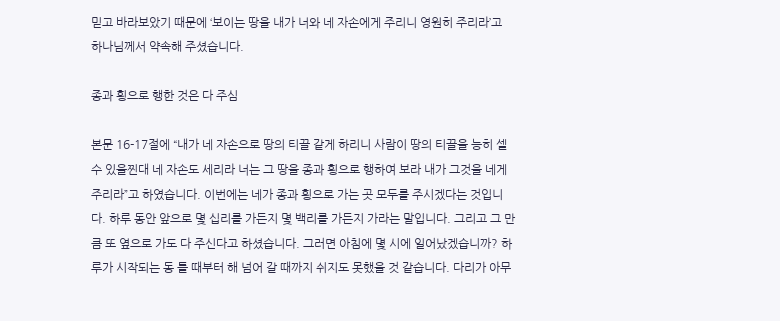믿고 바라보았기 때문에 ‘보이는 땅을 내가 너와 네 자손에게 주리니 영원히 주리라’고 하나님께서 약속해 주셨습니다.

종과 횡으로 행한 것은 다 주심

본문 16-17절에 “내가 네 자손으로 땅의 티끌 같게 하리니 사람이 땅의 티끌을 능히 셀 수 있을찐대 네 자손도 세리라 너는 그 땅을 종과 횡으로 행하여 보라 내가 그것을 네게 주리라”고 하였습니다. 이번에는 네가 종과 횡으로 가는 곳 모두를 주시겠다는 것입니다. 하루 동안 앞으로 몇 십리를 가든지 몇 백리를 가든지 가라는 말입니다. 그리고 그 만큼 또 옆으로 가도 다 주신다고 하셨습니다. 그러면 아침에 몇 시에 일어났겠습니까? 하루가 시작되는 동 틀 때부터 해 넘어 갈 때까지 쉬지도 못했을 것 같습니다. 다리가 아무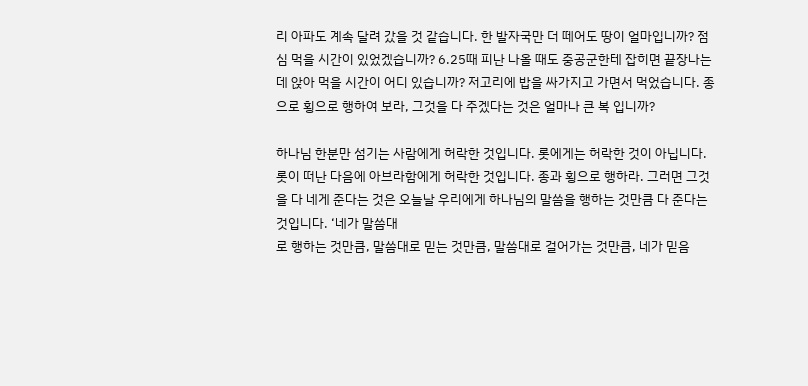리 아파도 계속 달려 갔을 것 같습니다. 한 발자국만 더 떼어도 땅이 얼마입니까? 점심 먹을 시간이 있었겠습니까? 6.25때 피난 나올 때도 중공군한테 잡히면 끝장나는데 앉아 먹을 시간이 어디 있습니까? 저고리에 밥을 싸가지고 가면서 먹었습니다. 종으로 횡으로 행하여 보라, 그것을 다 주겠다는 것은 얼마나 큰 복 입니까?

하나님 한분만 섬기는 사람에게 허락한 것입니다. 롯에게는 허락한 것이 아닙니다. 롯이 떠난 다음에 아브라함에게 허락한 것입니다. 종과 횡으로 행하라. 그러면 그것을 다 네게 준다는 것은 오늘날 우리에게 하나님의 말씀을 행하는 것만큼 다 준다는 것입니다. ‘네가 말씀대
로 행하는 것만큼, 말씀대로 믿는 것만큼, 말씀대로 걸어가는 것만큼, 네가 믿음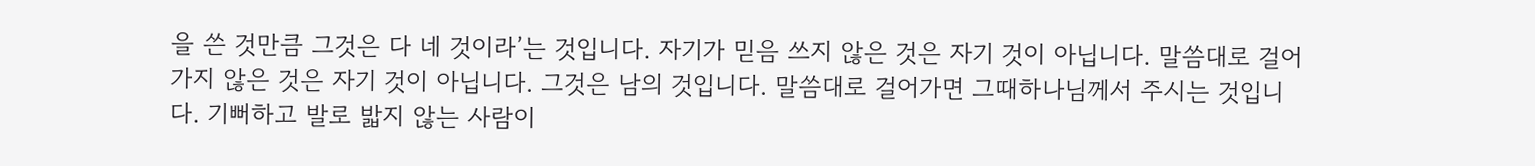을 쓴 것만큼 그것은 다 네 것이라’는 것입니다. 자기가 믿음 쓰지 않은 것은 자기 것이 아닙니다. 말씀대로 걸어가지 않은 것은 자기 것이 아닙니다. 그것은 남의 것입니다. 말씀대로 걸어가면 그때하나님께서 주시는 것입니다. 기뻐하고 발로 밟지 않는 사람이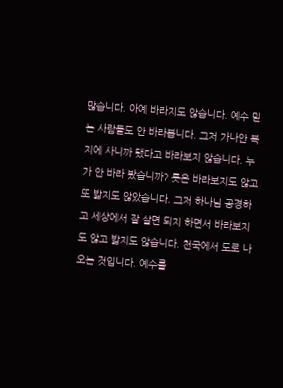많습니다. 아예 바라지도 않습니다. 예수 믿는 사람들도 안 바라봅니다. 그저 가나안 복지에 사니까 됐다고 바라보지 않습니다. 누가 안 바라 봤습니까? 롯은 바라보지도 않고 또 밟지도 않았습니다. 그저 하나님 공경하고 세상에서 잘 살면 되지 하면서 바라보지도 않고 밟지도 않습니다. 천국에서 도로 나오는 것입니다. 예수를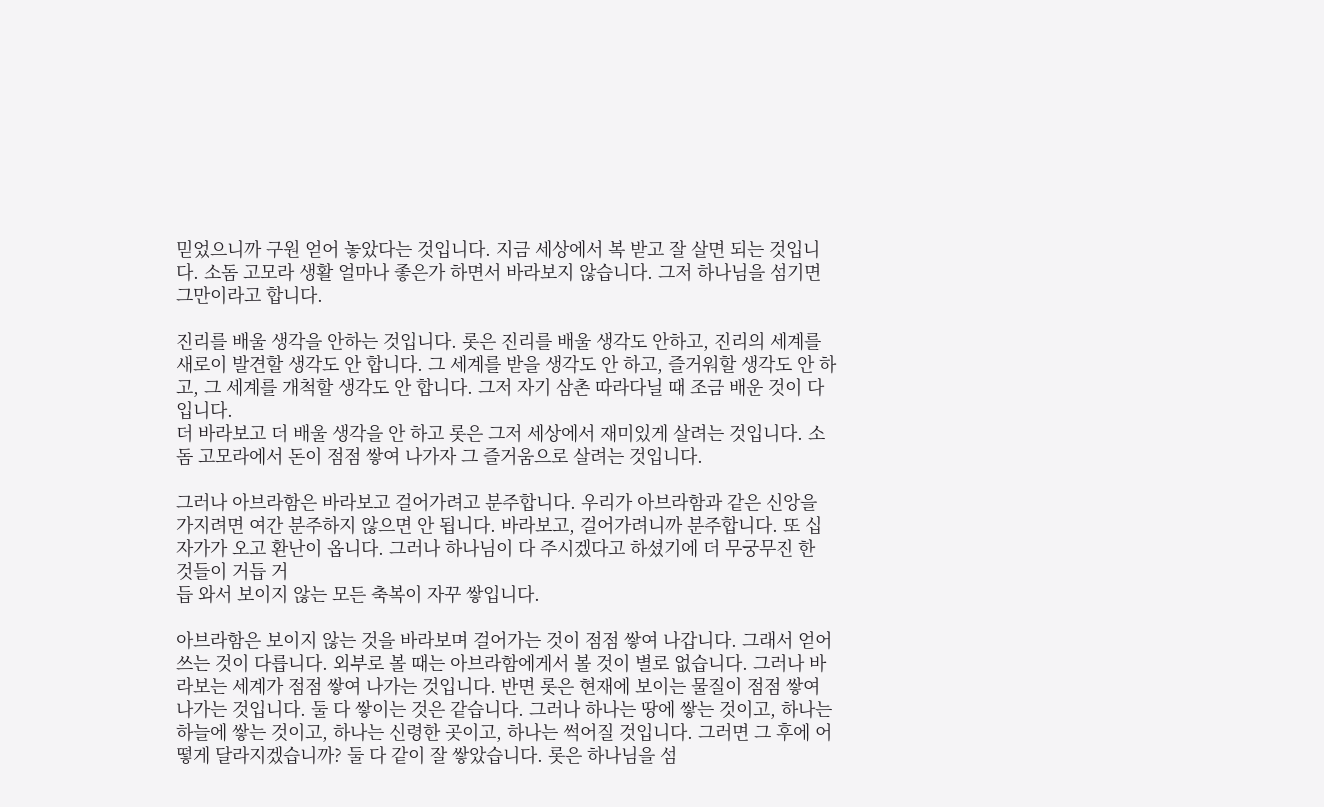믿었으니까 구원 얻어 놓았다는 것입니다. 지금 세상에서 복 받고 잘 살면 되는 것입니다. 소돔 고모라 생활 얼마나 좋은가 하면서 바라보지 않습니다. 그저 하나님을 섬기면 그만이라고 합니다.

진리를 배울 생각을 안하는 것입니다. 롯은 진리를 배울 생각도 안하고, 진리의 세계를 새로이 발견할 생각도 안 합니다. 그 세계를 받을 생각도 안 하고, 즐거워할 생각도 안 하고, 그 세계를 개척할 생각도 안 합니다. 그저 자기 삼촌 따라다닐 때 조금 배운 것이 다입니다.
더 바라보고 더 배울 생각을 안 하고 롯은 그저 세상에서 재미있게 살려는 것입니다. 소돔 고모라에서 돈이 점점 쌓여 나가자 그 즐거움으로 살려는 것입니다.

그러나 아브라함은 바라보고 걸어가려고 분주합니다. 우리가 아브라함과 같은 신앙을 가지려면 여간 분주하지 않으면 안 됩니다. 바라보고, 걸어가려니까 분주합니다. 또 십자가가 오고 환난이 옵니다. 그러나 하나님이 다 주시겠다고 하셨기에 더 무궁무진 한 것들이 거듭 거
듭 와서 보이지 않는 모든 축복이 자꾸 쌓입니다.

아브라함은 보이지 않는 것을 바라보며 걸어가는 것이 점점 쌓여 나갑니다. 그래서 얻어 쓰는 것이 다릅니다. 외부로 볼 때는 아브라함에게서 볼 것이 별로 없습니다. 그러나 바라보는 세계가 점점 쌓여 나가는 것입니다. 반면 롯은 현재에 보이는 물질이 점점 쌓여 나가는 것입니다. 둘 다 쌓이는 것은 같습니다. 그러나 하나는 땅에 쌓는 것이고, 하나는 하늘에 쌓는 것이고, 하나는 신령한 곳이고, 하나는 썩어질 것입니다. 그러면 그 후에 어떻게 달라지겠습니까? 둘 다 같이 잘 쌓았습니다. 롯은 하나님을 섬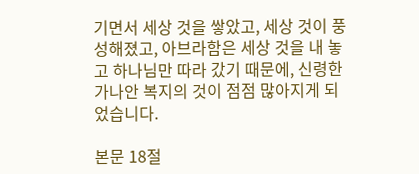기면서 세상 것을 쌓았고, 세상 것이 풍성해졌고, 아브라함은 세상 것을 내 놓고 하나님만 따라 갔기 때문에, 신령한 가나안 복지의 것이 점점 많아지게 되었습니다.

본문 18절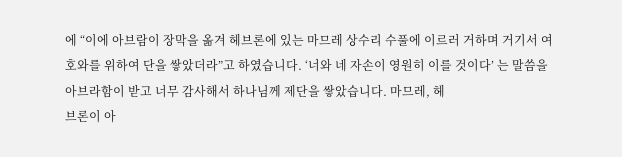에 “이에 아브람이 장막을 옮겨 헤브론에 있는 마므레 상수리 수풀에 이르러 거하며 거기서 여호와를 위하여 단을 쌓았더라”고 하였습니다. ‘너와 네 자손이 영원히 이를 것이다’ 는 말씀을 아브라함이 받고 너무 감사해서 하나님께 제단을 쌓았습니다. 마므레, 헤
브론이 아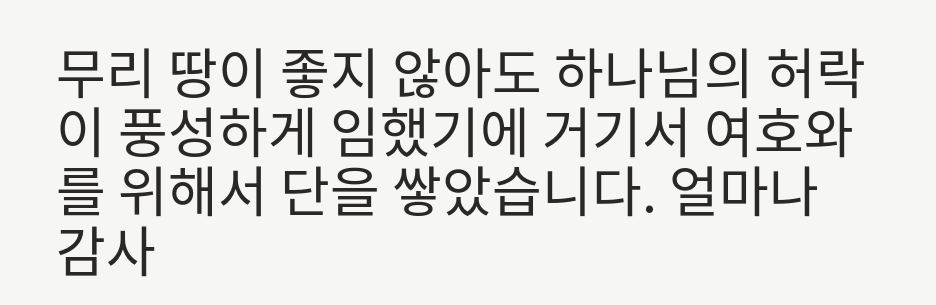무리 땅이 좋지 않아도 하나님의 허락이 풍성하게 임했기에 거기서 여호와를 위해서 단을 쌓았습니다. 얼마나 감사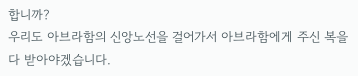합니까?
우리도 아브라함의 신앙노선을 걸어가서 아브라함에게 주신 복을 다 받아야겠습니다.